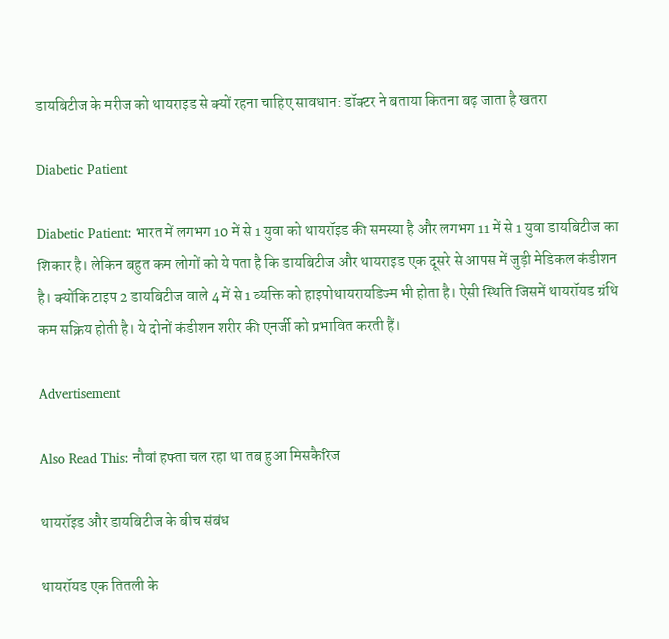डायबिटीज के मरीज को थायराइड से क्यों रहना चाहिए सावधान: डॉक्टर ने बताया कितना बढ़ जाता है खतरा

Diabetic Patient

Diabetic Patient: भारत में लगभग 10 में से 1 युवा को थायरॉइड की समस्या है और लगभग 11 में से 1 युवा डायबिटीज का शिकार है। लेकिन बहुत कम लोगों को ये पता है कि डायबिटीज और थायराइड एक दूसरे से आपस में जुड़ी मेडिकल कंडीशन है। क्योंकि टाइप 2 डायबिटीज वाले 4 में से 1 व्यक्ति को हाइपोथायरायडिज्म भी होता है। ऐसी स्थिति जिसमें थायरॉयड ग्रंथि कम सक्रिय होती है। ये दोनों कंडीशन शरीर की एनर्जी को प्रभावित करती हैं।

Advertisement

Also Read This: नौवां हफ्ता चल रहा था तब हुआ मिसकैरिज

थायरॉइड और डायबिटीज के बीच संबंध

थायरॉयड एक तितली के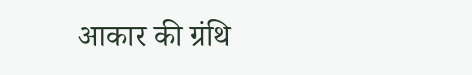आकार की ग्रंथि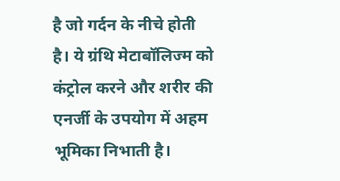है जो गर्दन के नीचे होती है। ये ग्रंथि मेटाबॉलिज्म को कंट्रोल करने और शरीर की एनर्जी के उपयोग में अहम भूमिका निभाती है।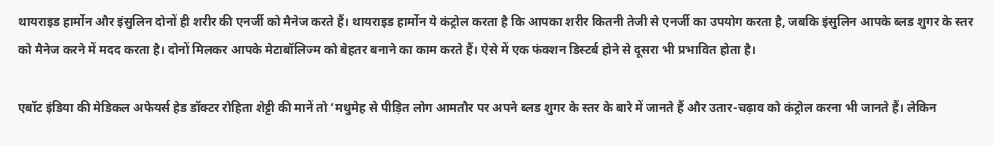थायराइड हार्मोन और इंसुलिन दोनों ही शरीर की एनर्जी को मैनेज करते हैं। थायराइड हार्मोन ये कंट्रोल करता है कि आपका शरीर कितनी तेजी से एनर्जी का उपयोग करता है, जबकि इंसुलिन आपके ब्लड शुगर के स्तर को मैनेज करने में मदद करता है। दोनों मिलकर आपके मेटाबॉलिज्म को बेहतर बनाने का काम करते हैं। ऐसे में एक फंक्शन डिस्टर्ब होने से दूसरा भी प्रभावित होता है।

एबॉट इंडिया की मेडिकल अफेयर्स हेड डॉक्टर रोहिता शेट्टी की मानें तो ‘मधुमेह से पीड़ित लोग आमतौर पर अपने ब्लड शुगर के स्तर के बारे में जानते हैं और उतार-चढ़ाव को कंट्रोल करना भी जानते हैं। लेकिन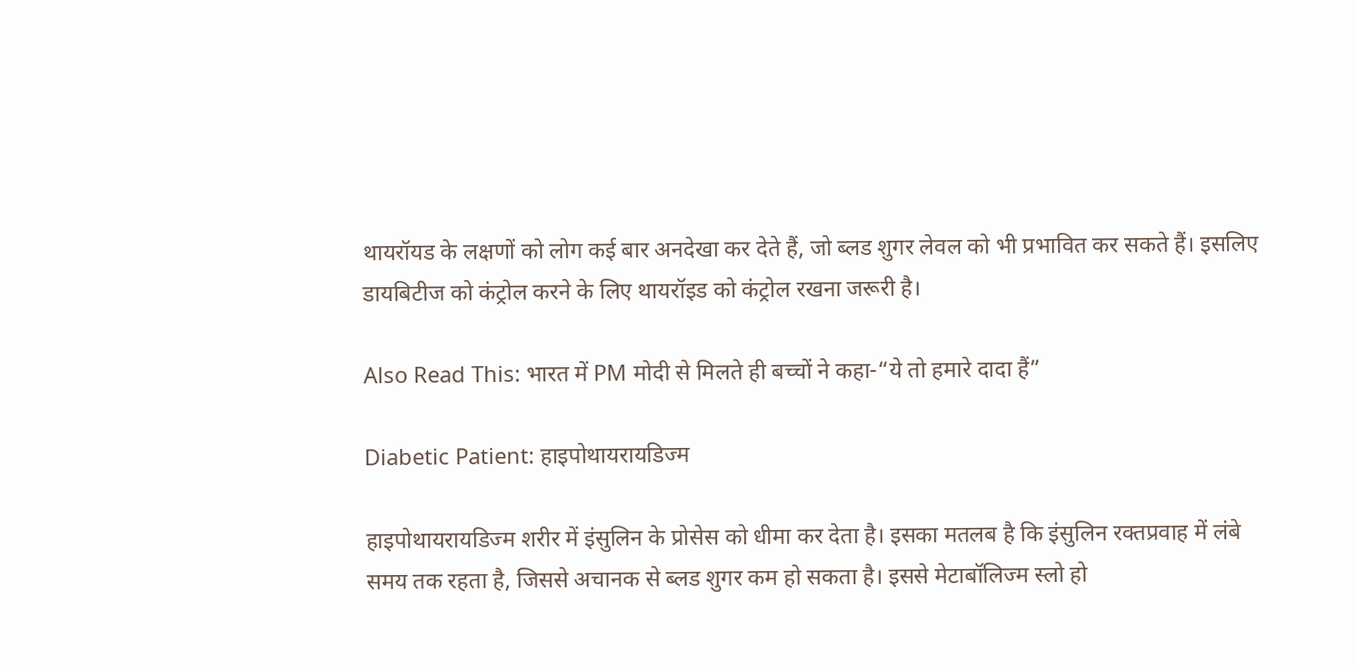थायरॉयड के लक्षणों को लोग कई बार अनदेखा कर देते हैं, जो ब्लड शुगर लेवल को भी प्रभावित कर सकते हैं। इसलिए डायबिटीज को कंट्रोल करने के लिए थायरॉइड को कंट्रोल रखना जरूरी है।

Also Read This: भारत में PM मोदी से मिलते ही बच्चों ने कहा-“ये तो हमारे दादा हैं”

Diabetic Patient: हाइपोथायरायडिज्म

हाइपोथायरायडिज्म शरीर में इंसुलिन के प्रोसेस को धीमा कर देता है। इसका मतलब है कि इंसुलिन रक्तप्रवाह में लंबे समय तक रहता है, जिससे अचानक से ब्लड शुगर कम हो सकता है। इससे मेटाबॉलिज्म स्लो हो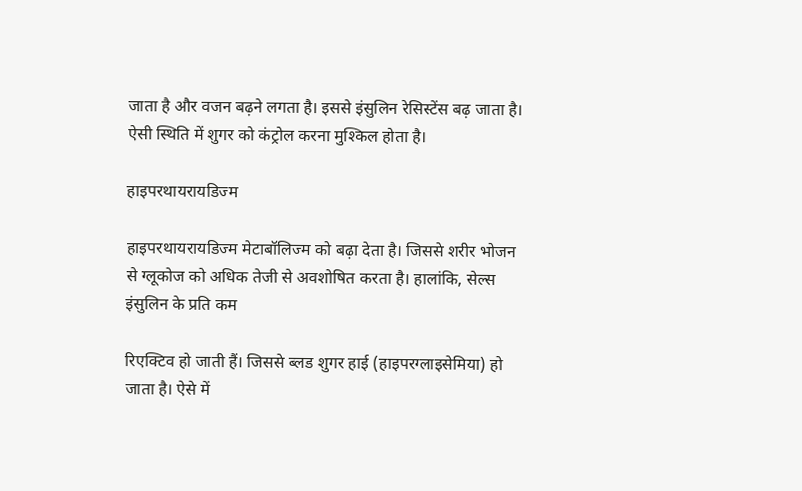जाता है और वजन बढ़ने लगता है। इससे इंसुलिन रेसिस्टेंस बढ़ जाता है। ऐसी स्थिति में शुगर को कंट्रोल करना मुश्किल होता है।

हाइपरथायरायडिज्म

हाइपरथायरायडिज्म मेटाबॉलिज्म को बढ़ा देता है। जिससे शरीर भोजन से ग्लूकोज को अधिक तेजी से अवशोषित करता है। हालांकि, सेल्स इंसुलिन के प्रति कम

रिएक्टिव हो जाती हैं। जिससे ब्लड शुगर हाई (हाइपरग्लाइसेमिया) हो जाता है। ऐसे में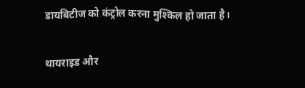डायबिटीज को कंट्रोल करना मुश्किल हो जाता है।

थायराइड और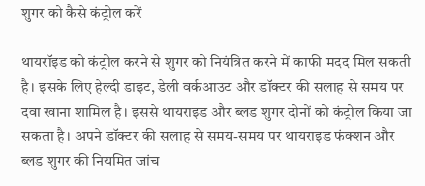शुगर को कैसे कंट्रोल करें

थायरॉइड को कंट्रोल करने से शुगर को नियंत्रित करने में काफी मदद मिल सकती है। इसके लिए हेल्दी डाइट, डेली वर्कआउट और डॉक्टर की सलाह से समय पर दवा खाना शामिल है। इससे थायराइड और ब्लड शुगर दोनों को कंट्रोल किया जा सकता है। अपने डॉक्टर की सलाह से समय-समय पर थायराइड फंक्शन और ब्लड शुगर की नियमित जांच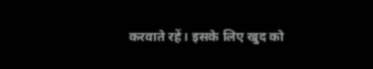करवाते रहें। इसके लिए खुद को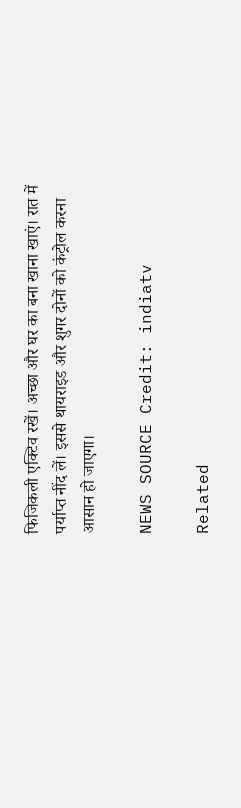फिजिकली एक्टिव रखें। अच्छा और घर का बना खाना खाएं। रात में पर्याप्त नींद लें। इससे थायराइड और शुगर दोनों को कंट्रोल करना आसान हो जाएगा।

NEWS SOURCE Credit: indiatv

Related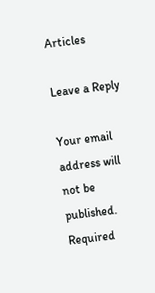Articles

Leave a Reply

Your email address will not be published. Required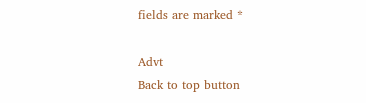fields are marked *

Advt
Back to top button